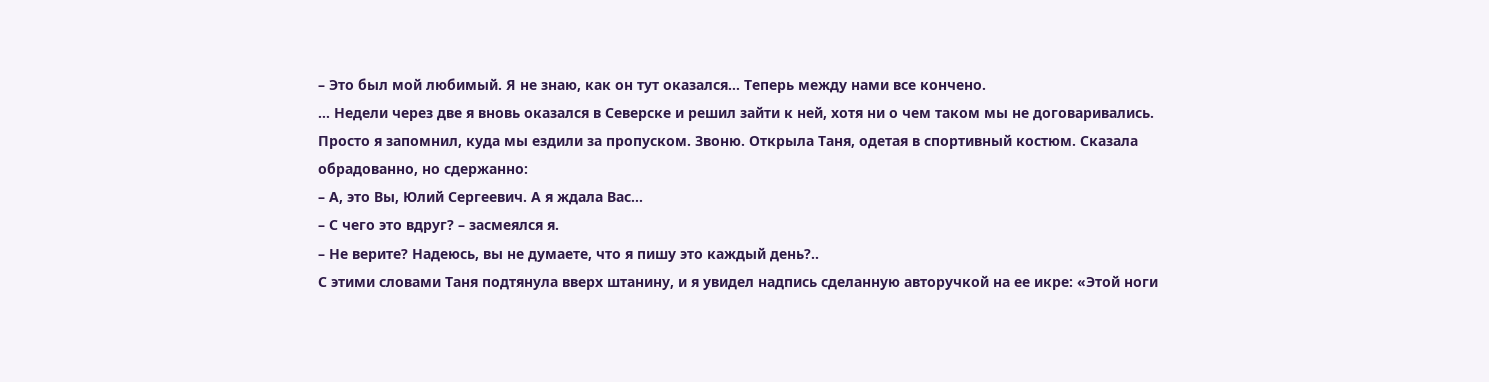– Это был мой любимый. Я не знаю, как он тут оказался… Теперь между нами все кончено.
… Недели через две я вновь оказался в Северске и решил зайти к ней, хотя ни о чем таком мы не договаривались. Просто я запомнил, куда мы ездили за пропуском. Звоню. Открыла Таня, одетая в спортивный костюм. Сказала обрадованно, но сдержанно:
– А, это Вы, Юлий Сергеевич. А я ждала Вас…
– С чего это вдруг? – засмеялся я.
– Не верите? Надеюсь, вы не думаете, что я пишу это каждый день?..
С этими словами Таня подтянула вверх штанину, и я увидел надпись сделанную авторучкой на ее икре: «Этой ноги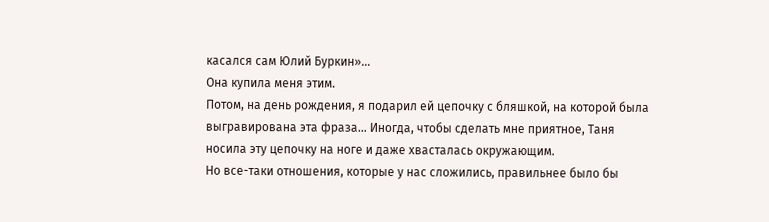касался сам Юлий Буркин»…
Она купила меня этим.
Потом, на день рождения, я подарил ей цепочку с бляшкой, на которой была выгравирована эта фраза… Иногда, чтобы сделать мне приятное, Таня носила эту цепочку на ноге и даже хвасталась окружающим.
Но все-таки отношения, которые у нас сложились, правильнее было бы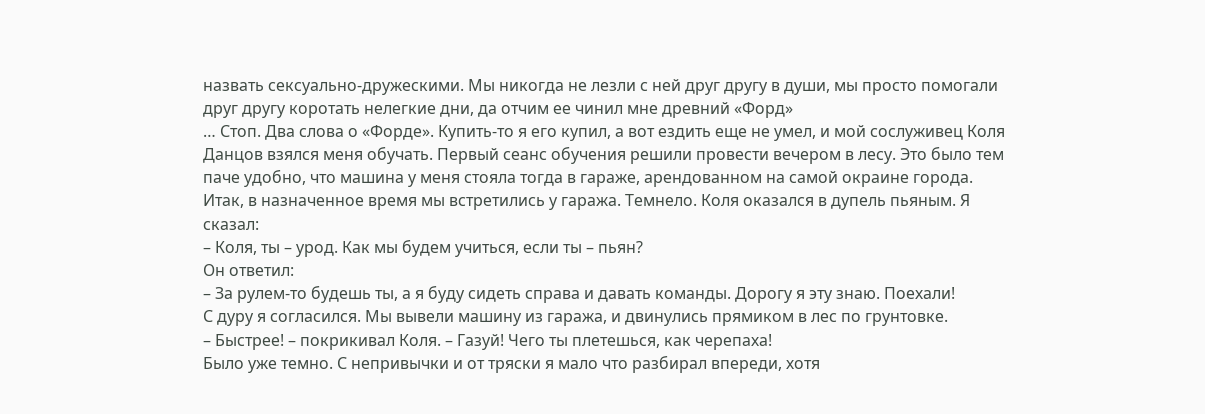назвать сексуально-дружескими. Мы никогда не лезли с ней друг другу в души, мы просто помогали друг другу коротать нелегкие дни, да отчим ее чинил мне древний «Форд»
… Стоп. Два слова о «Форде». Купить-то я его купил, а вот ездить еще не умел, и мой сослуживец Коля Данцов взялся меня обучать. Первый сеанс обучения решили провести вечером в лесу. Это было тем паче удобно, что машина у меня стояла тогда в гараже, арендованном на самой окраине города.
Итак, в назначенное время мы встретились у гаража. Темнело. Коля оказался в дупель пьяным. Я сказал:
– Коля, ты – урод. Как мы будем учиться, если ты – пьян?
Он ответил:
– За рулем-то будешь ты, а я буду сидеть справа и давать команды. Дорогу я эту знаю. Поехали!
С дуру я согласился. Мы вывели машину из гаража, и двинулись прямиком в лес по грунтовке.
– Быстрее! – покрикивал Коля. – Газуй! Чего ты плетешься, как черепаха!
Было уже темно. С непривычки и от тряски я мало что разбирал впереди, хотя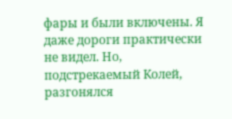фары и были включены. Я даже дороги практически не видел. Но, подстрекаемый Колей, разгонялся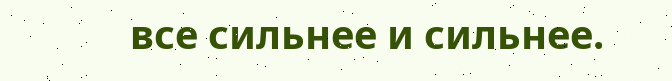все сильнее и сильнее.